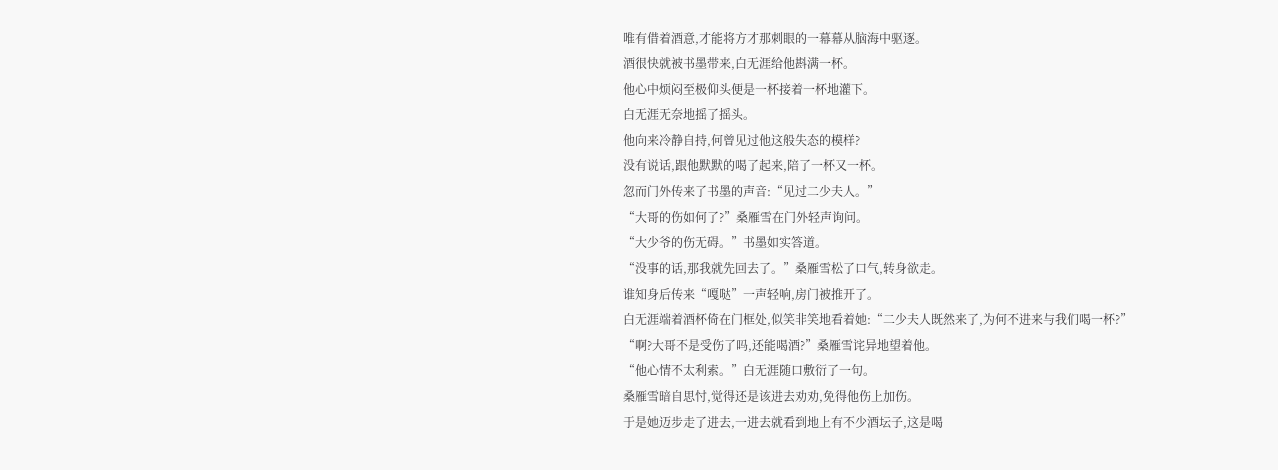唯有借着酒意,才能将方才那刺眼的一幕幕从脑海中驱逐。
酒很快就被书墨带来,白无涯给他斟满一杯。
他心中烦闷至极仰头便是一杯接着一杯地灌下。
白无涯无奈地摇了摇头。
他向来冷静自持,何曾见过他这般失态的模样?
没有说话,跟他默默的喝了起来,陪了一杯又一杯。
忽而门外传来了书墨的声音:“见过二少夫人。”
“大哥的伤如何了?”桑雁雪在门外轻声询问。
“大少爷的伤无碍。”书墨如实答道。
“没事的话,那我就先回去了。”桑雁雪松了口气,转身欲走。
谁知身后传来“嘎哒”一声轻响,房门被推开了。
白无涯端着酒杯倚在门框处,似笑非笑地看着她:“二少夫人既然来了,为何不进来与我们喝一杯?”
“啊?大哥不是受伤了吗,还能喝酒?”桑雁雪诧异地望着他。
“他心情不太利索。”白无涯随口敷衍了一句。
桑雁雪暗自思忖,觉得还是该进去劝劝,免得他伤上加伤。
于是她迈步走了进去,一进去就看到地上有不少酒坛子,这是喝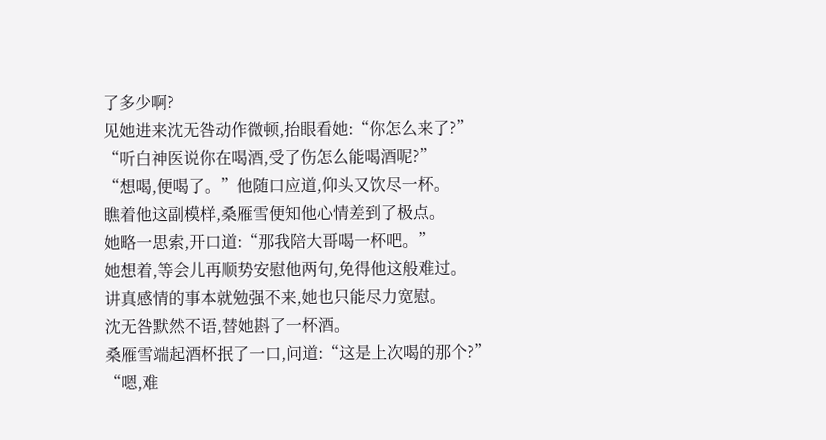了多少啊?
见她进来沈无咎动作微顿,抬眼看她:“你怎么来了?”
“听白神医说你在喝酒,受了伤怎么能喝酒呢?”
“想喝,便喝了。”他随口应道,仰头又饮尽一杯。
瞧着他这副模样,桑雁雪便知他心情差到了极点。
她略一思索,开口道:“那我陪大哥喝一杯吧。”
她想着,等会儿再顺势安慰他两句,免得他这般难过。
讲真感情的事本就勉强不来,她也只能尽力宽慰。
沈无咎默然不语,替她斟了一杯酒。
桑雁雪端起酒杯抿了一口,问道:“这是上次喝的那个?”
“嗯,难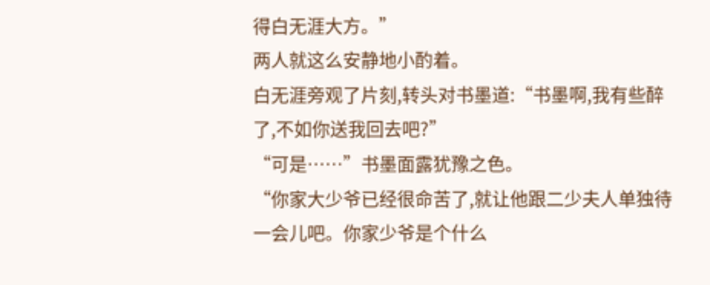得白无涯大方。”
两人就这么安静地小酌着。
白无涯旁观了片刻,转头对书墨道:“书墨啊,我有些醉了,不如你送我回去吧?”
“可是……”书墨面露犹豫之色。
“你家大少爷已经很命苦了,就让他跟二少夫人单独待一会儿吧。你家少爷是个什么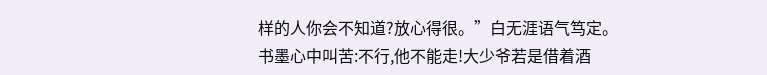样的人你会不知道?放心得很。”白无涯语气笃定。
书墨心中叫苦:不行,他不能走!大少爷若是借着酒